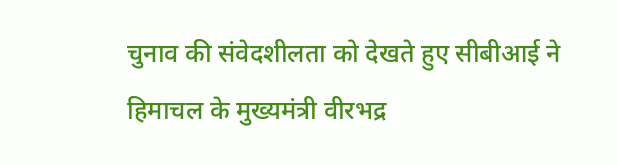चुनाव की संवेदशीलता को देखते हुए सीबीआई ने हिमाचल के मुख्यमंत्री वीरभद्र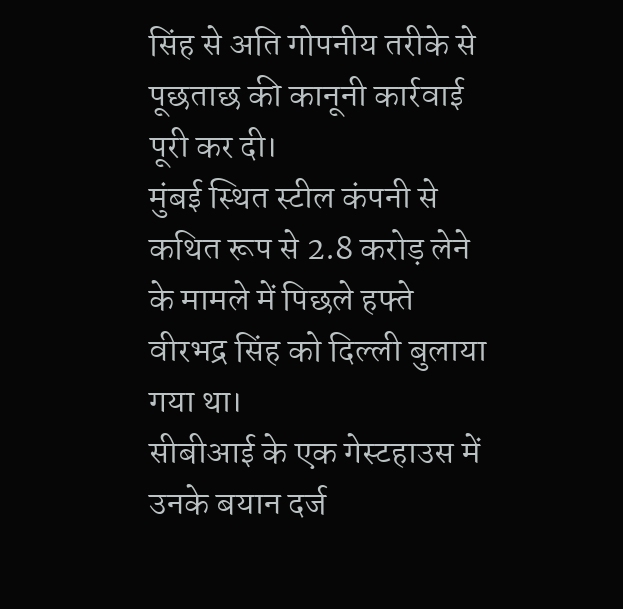सिंह से अति गोपनीय तरीके से पूछताछ की कानूनी कार्रवाई पूरी कर दी।
मुंबई स्थित स्टील कंपनी से कथित रूप से 2.8 करोड़ लेने के मामले में पिछले हफ्ते वीरभद्र सिंह को दिल्ली बुलाया गया था।
सीबीआई के एक गेस्टहाउस में उनके बयान दर्ज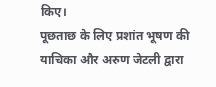किए।
पूछताछ के लिए प्रशांत भूषण की याचिका और अरुण जेटली द्वारा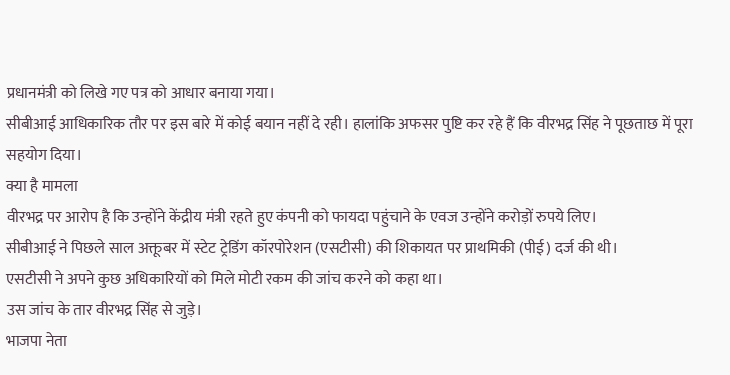प्रधानमंत्री को लिखे गए पत्र को आधार बनाया गया।
सीबीआई आधिकारिक तौर पर इस बारे में कोई बयान नहीं दे रही। हालांकि अफसर पुष्टि कर रहे हैं कि वीरभद्र सिंह ने पूछताछ में पूरा सहयोग दिया।
क्या है मामला
वीरभद्र पर आरोप है कि उन्होंने केंद्रीय मंत्री रहते हुए कंपनी को फायदा पहुंचाने के एवज उन्होंने करोड़ों रुपये लिए।
सीबीआई ने पिछले साल अक्तूबर में स्टेट ट्रेडिंग कॉरपोरेशन (एसटीसी) की शिकायत पर प्राथमिकी (पीई) दर्ज की थी।
एसटीसी ने अपने कुछ अधिकारियों को मिले मोटी रकम की जांच करने को कहा था।
उस जांच के तार वीरभद्र सिंह से जुड़े।
भाजपा नेता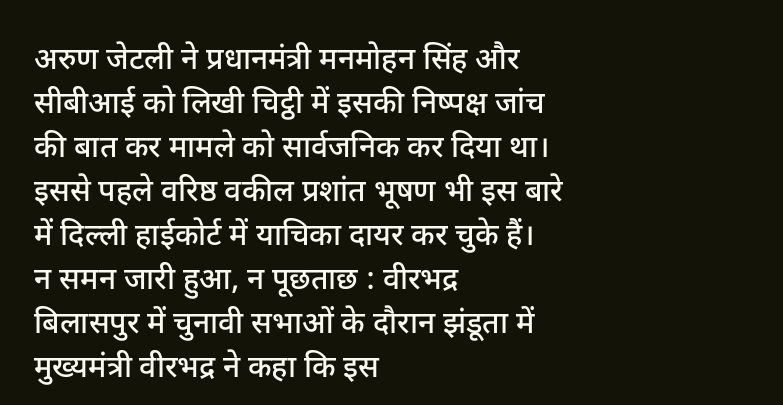अरुण जेटली ने प्रधानमंत्री मनमोहन सिंह और सीबीआई को लिखी चिट्ठी में इसकी निष्पक्ष जांच की बात कर मामले को सार्वजनिक कर दिया था।
इससे पहले वरिष्ठ वकील प्रशांत भूषण भी इस बारे में दिल्ली हाईकोर्ट में याचिका दायर कर चुके हैं।
न समन जारी हुआ, न पूछताछ : वीरभद्र
बिलासपुर में चुनावी सभाओं के दौरान झंडूता में मुख्यमंत्री वीरभद्र ने कहा कि इस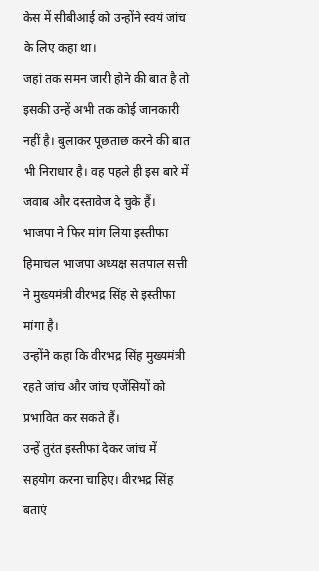केस में सीबीआई को उन्होंने स्वयं जांच के लिए कहा था।
जहां तक समन जारी होने की बात है तो इसकी उन्हें अभी तक कोई जानकारी नहीं है। बुलाकर पूछताछ करने की बात भी निराधार है। वह पहले ही इस बारे में जवाब और दस्तावेज दे चुके हैं।
भाजपा ने फिर मांग लिया इस्तीफा
हिमाचल भाजपा अध्यक्ष सतपाल सत्ती ने मुख्यमंत्री वीरभद्र सिंह से इस्तीफा मांगा है।
उन्होंने कहा कि वीरभद्र सिंह मुख्यमंत्री रहते जांच और जांच एजेंसियों को प्रभावित कर सकते हैं।
उन्हें तुरंत इस्तीफा देकर जांच में सहयोग करना चाहिए। वीरभद्र सिंह बताएं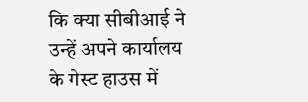कि क्या सीबीआई ने उन्हें अपने कार्यालय के गेस्ट हाउस में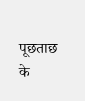पूछताछ के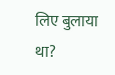लिए बुलाया था?